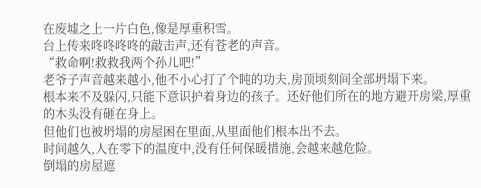在废墟之上一片白色,像是厚重积雪。
台上传来咚咚咚咚的敲击声,还有苍老的声音。
“救命啊!救救我两个孙儿吧!”
老爷子声音越来越小,他不小心打了个盹的功夫,房顶顷刻间全部坍塌下来。
根本来不及躲闪,只能下意识护着身边的孩子。还好他们所在的地方避开房梁,厚重的木头没有砸在身上。
但他们也被坍塌的房屋困在里面,从里面他们根本出不去。
时间越久,人在零下的温度中,没有任何保暖措施,会越来越危险。
倒塌的房屋遮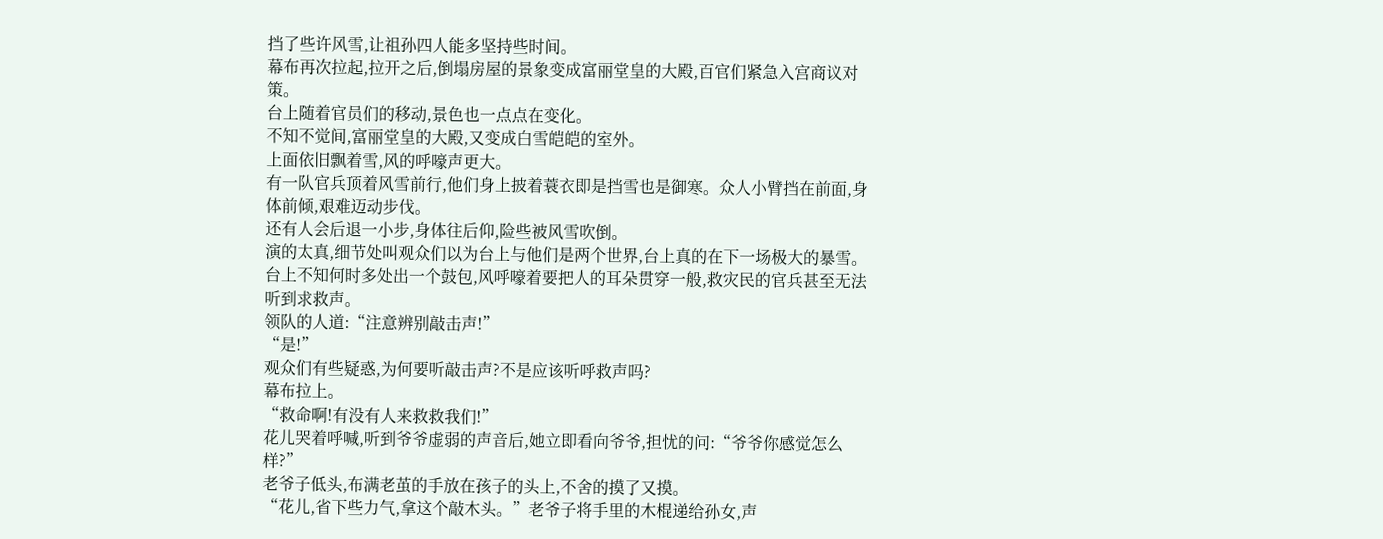挡了些许风雪,让祖孙四人能多坚持些时间。
幕布再次拉起,拉开之后,倒塌房屋的景象变成富丽堂皇的大殿,百官们紧急入宫商议对策。
台上随着官员们的移动,景色也一点点在变化。
不知不觉间,富丽堂皇的大殿,又变成白雪皑皑的室外。
上面依旧飘着雪,风的呼嚎声更大。
有一队官兵顶着风雪前行,他们身上披着蓑衣即是挡雪也是御寒。众人小臂挡在前面,身体前倾,艰难迈动步伐。
还有人会后退一小步,身体往后仰,险些被风雪吹倒。
演的太真,细节处叫观众们以为台上与他们是两个世界,台上真的在下一场极大的暴雪。
台上不知何时多处出一个鼓包,风呼嚎着要把人的耳朵贯穿一般,救灾民的官兵甚至无法听到求救声。
领队的人道:“注意辨别敲击声!”
“是!”
观众们有些疑惑,为何要听敲击声?不是应该听呼救声吗?
幕布拉上。
“救命啊!有没有人来救救我们!”
花儿哭着呼喊,听到爷爷虚弱的声音后,她立即看向爷爷,担忧的问:“爷爷你感觉怎么样?”
老爷子低头,布满老茧的手放在孩子的头上,不舍的摸了又摸。
“花儿,省下些力气,拿这个敲木头。”老爷子将手里的木棍递给孙女,声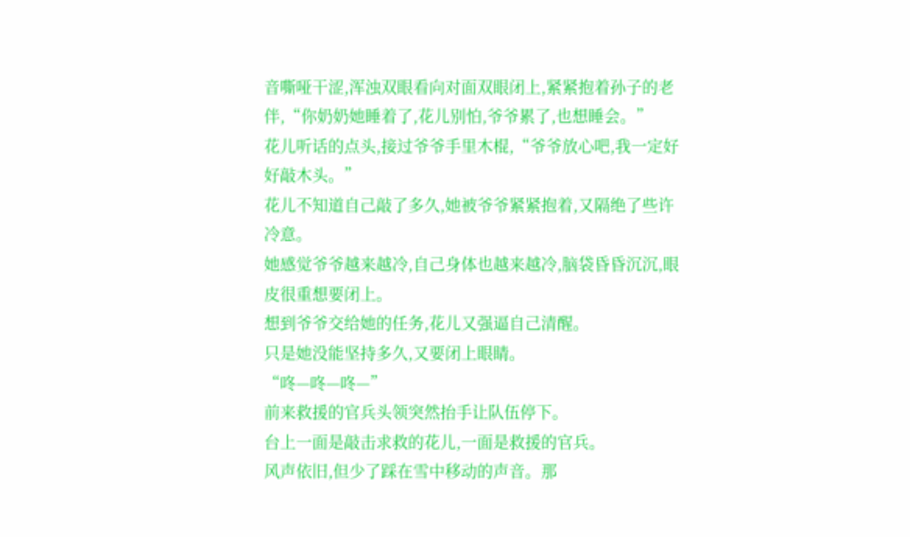音嘶哑干涩,浑浊双眼看向对面双眼闭上,紧紧抱着孙子的老伴,“你奶奶她睡着了,花儿别怕,爷爷累了,也想睡会。”
花儿听话的点头,接过爷爷手里木棍,“爷爷放心吧,我一定好好敲木头。”
花儿不知道自己敲了多久,她被爷爷紧紧抱着,又隔绝了些许冷意。
她感觉爷爷越来越冷,自己身体也越来越冷,脑袋昏昏沉沉,眼皮很重想要闭上。
想到爷爷交给她的任务,花儿又强逼自己清醒。
只是她没能坚持多久,又要闭上眼睛。
“咚—咚—咚—”
前来救援的官兵头领突然抬手让队伍停下。
台上一面是敲击求救的花儿,一面是救援的官兵。
风声依旧,但少了踩在雪中移动的声音。那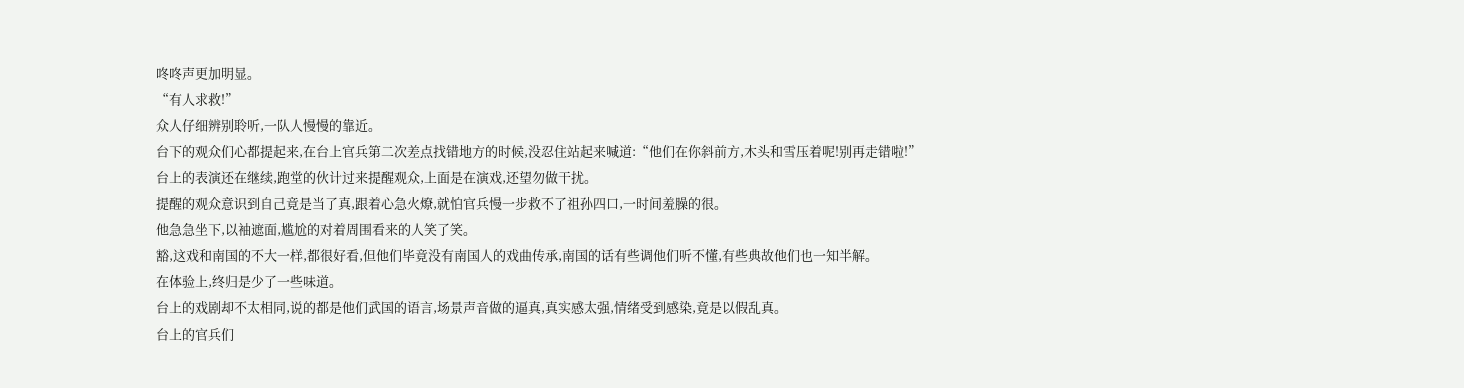咚咚声更加明显。
“有人求救!”
众人仔细辨别聆听,一队人慢慢的靠近。
台下的观众们心都提起来,在台上官兵第二次差点找错地方的时候,没忍住站起来喊道:“他们在你斜前方,木头和雪压着呢!别再走错啦!”
台上的表演还在继续,跑堂的伙计过来提醒观众,上面是在演戏,还望勿做干扰。
提醒的观众意识到自己竟是当了真,跟着心急火燎,就怕官兵慢一步救不了祖孙四口,一时间羞臊的很。
他急急坐下,以袖遮面,尴尬的对着周围看来的人笑了笑。
豁,这戏和南国的不大一样,都很好看,但他们毕竟没有南国人的戏曲传承,南国的话有些调他们听不懂,有些典故他们也一知半解。
在体验上,终归是少了一些味道。
台上的戏剧却不太相同,说的都是他们武国的语言,场景声音做的逼真,真实感太强,情绪受到感染,竟是以假乱真。
台上的官兵们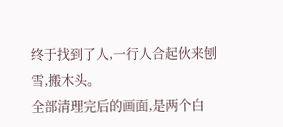终于找到了人,一行人合起伙来刨雪,搬木头。
全部清理完后的画面,是两个白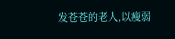发苍苍的老人,以瘦弱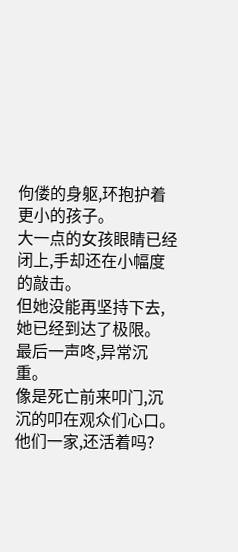佝偻的身躯,环抱护着更小的孩子。
大一点的女孩眼睛已经闭上,手却还在小幅度的敲击。
但她没能再坚持下去,她已经到达了极限。
最后一声咚,异常沉重。
像是死亡前来叩门,沉沉的叩在观众们心口。
他们一家,还活着吗?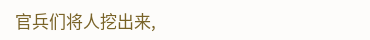官兵们将人挖出来,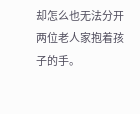却怎么也无法分开两位老人家抱着孩子的手。